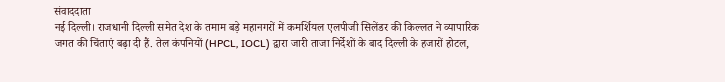संवाददाता
नई दिल्ली। राजधानी दिल्ली समेत देश के तमाम बड़े महानगरों में कमर्शियल एलपीजी सिलेंडर की किल्लत ने व्यापारिक जगत की चिंताएं बढ़ा दी हैं. तेल कंपनियों (HPCL, IOCL) द्वारा जारी ताजा निर्देशों के बाद दिल्ली के हजारों होटल,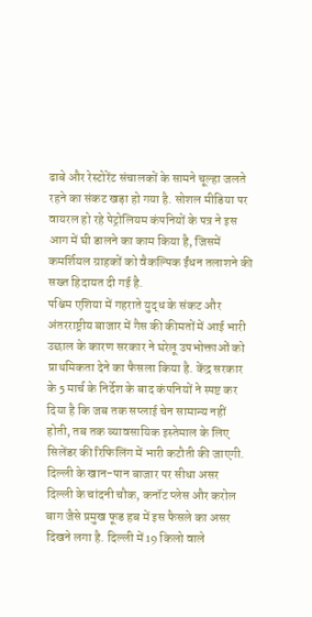ढाबे और रेस्टोरेंट संचालकों के सामने चूल्हा जलते रहने का संकट खड़ा हो गया है. सोशल मीडिया पर वायरल हो रहे पेट्रोलियम कंपनियों के पत्र ने इस आग में घी डालने का काम किया है, जिसमें कमर्शियल ग्राहकों को वैकल्पिक ईंधन तलाशने की सख्त हिदायत दी गई है.
पश्चिम एशिया में गहराते युद्ध के संकट और अंतरराष्ट्रीय बाजार में गैस की कीमतों में आई भारी उछाल के कारण सरकार ने घरेलू उपभोक्ताओं को प्राथमिकता देने का फैसला किया है. केंद्र सरकार के 5 मार्च के निर्देश के बाद कंपनियों ने स्पष्ट कर दिया है कि जब तक सप्लाई चेन सामान्य नहीं होती, तब तक व्यावसायिक इस्तेमाल के लिए सिलेंडर की रिफिलिंग में भारी कटौती की जाएगी.
दिल्ली के खान-पान बाजार पर सीधा असर
दिल्ली के चांदनी चौक, कनॉट प्लेस और करोल बाग जैसे प्रमुख फूड हब में इस फैसले का असर दिखने लगा है. दिल्ली में 19 किलो वाले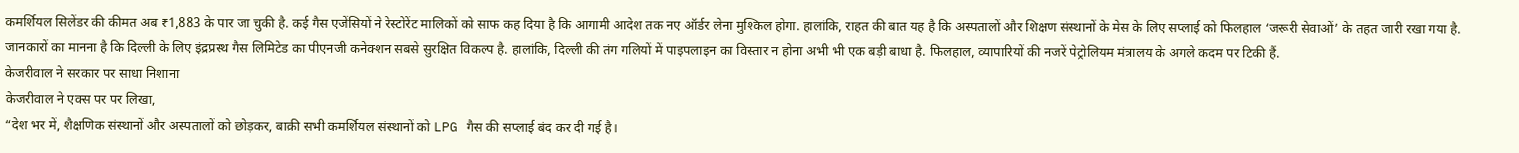कमर्शियल सिलेंडर की कीमत अब ₹1,883 के पार जा चुकी है. कई गैस एजेंसियों ने रेस्टोरेंट मालिकों को साफ कह दिया है कि आगामी आदेश तक नए ऑर्डर लेना मुश्किल होगा. हालांकि, राहत की बात यह है कि अस्पतालों और शिक्षण संस्थानों के मेस के लिए सप्लाई को फिलहाल ‘जरूरी सेवाओं’ के तहत जारी रखा गया है.
जानकारों का मानना है कि दिल्ली के लिए इंद्रप्रस्थ गैस लिमिटेड का पीएनजी कनेक्शन सबसे सुरक्षित विकल्प है. हालांकि, दिल्ली की तंग गलियों में पाइपलाइन का विस्तार न होना अभी भी एक बड़ी बाधा है. फिलहाल, व्यापारियों की नजरें पेट्रोलियम मंत्रालय के अगले कदम पर टिकी हैं.
केजरीवाल ने सरकार पर साधा निशाना
केजरीवाल ने एक्स पर पर लिखा,
“देश भर में, शैक्षणिक संस्थानों और अस्पतालों को छोड़कर, बाक़ी सभी कमर्शियल संस्थानों को LPG गैस की सप्लाई बंद कर दी गई है।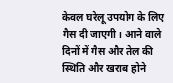केवल घरेलू उपयोग के लिए गैस दी जाएगी। आने वाले दिनों में गैस और तेल की स्थिति और खराब होने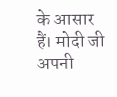के आसार हैं। मोदी जी अपनी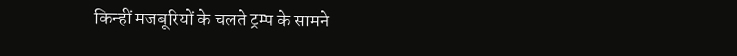किन्हीं मजबूरियों के चलते ट्रम्प के सामने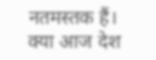नतमस्तक हैं। क्या आज देश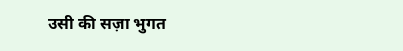उसी की सज़ा भुगत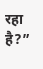रहा है?”